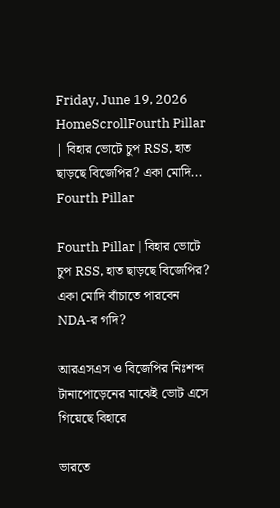Friday, June 19, 2026
HomeScrollFourth Pillar | বিহার ভোটে চুপ RSS, হাত ছাড়ছে বিজেপির? একা মোদি...
Fourth Pillar

Fourth Pillar | বিহার ভোটে চুপ RSS, হাত ছাড়ছে বিজেপির? একা মোদি বাঁচাতে পারবেন NDA-র গদি?

আরএসএস ও বিজেপির নিঃশব্দ টানাপোড়েনের মাঝেই ভোট এসে গিয়েছে বিহারে

ভারতে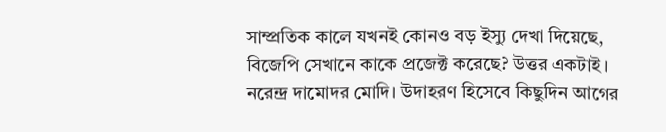সাম্প্রতিক কালে যখনই কোনও বড় ইস্যু দেখা দিয়েছে, বিজেপি সেখানে কাকে প্রজেক্ট করেছে? উত্তর একটাই। নরেন্দ্র দামোদর মোদি। উদাহরণ হিসেবে কিছুদিন আগের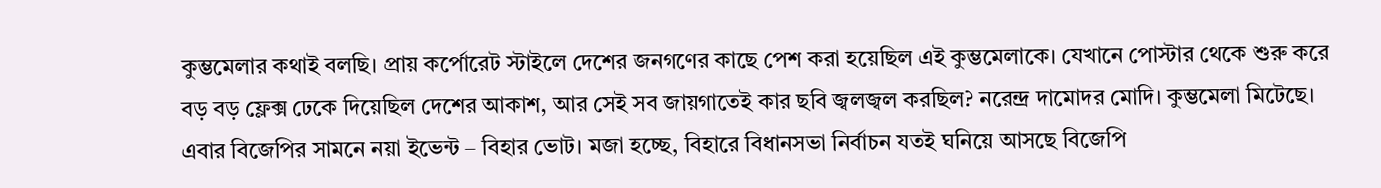কুম্ভমেলার কথাই বলছি। প্রায় কর্পোরেট স্টাইলে দেশের জনগণের কাছে পেশ করা হয়েছিল এই কুম্ভমেলাকে। যেখানে পোস্টার থেকে শুরু করে বড় বড় ফ্লেক্স ঢেকে দিয়েছিল দেশের আকাশ, আর সেই সব জায়গাতেই কার ছবি জ্বলজ্বল করছিল? নরেন্দ্র দামোদর মোদি। কুম্ভমেলা মিটেছে। এবার বিজেপির সামনে নয়া ইভেন্ট – বিহার ভোট। মজা হচ্ছে, বিহারে বিধানসভা নির্বাচন যতই ঘনিয়ে আসছে বিজেপি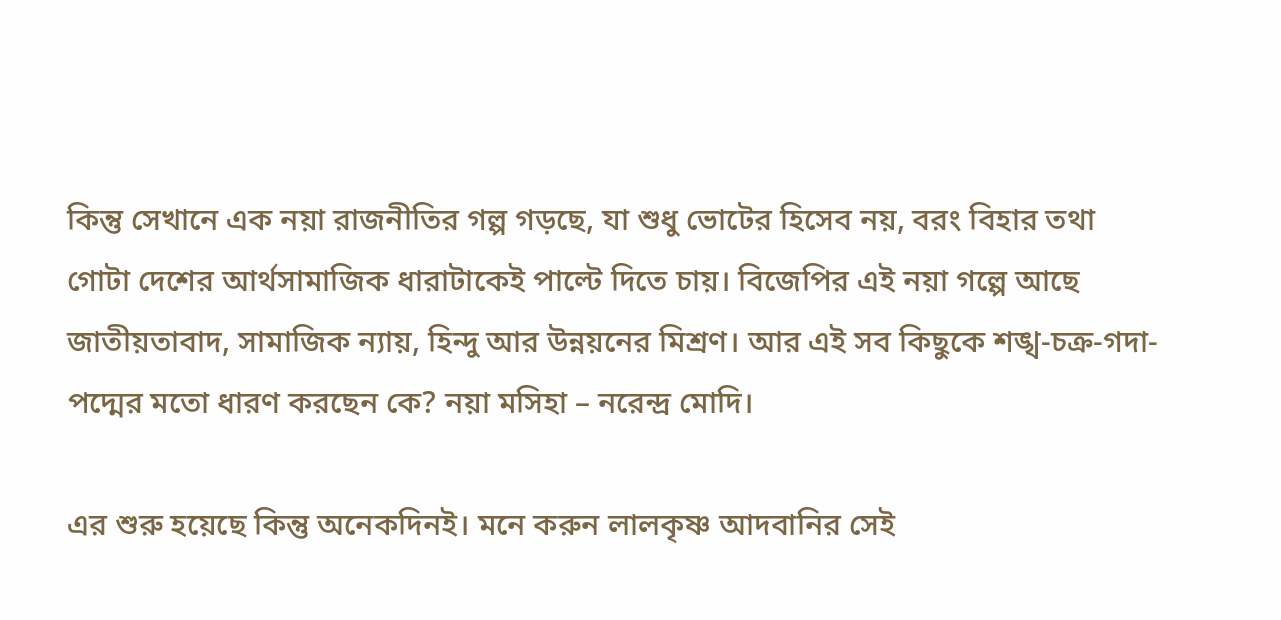কিন্তু সেখানে এক নয়া রাজনীতির গল্প গড়ছে, যা শুধু ভোটের হিসেব নয়, বরং বিহার তথা গোটা দেশের আর্থসামাজিক ধারাটাকেই পাল্টে দিতে চায়। বিজেপির এই নয়া গল্পে আছে জাতীয়তাবাদ, সামাজিক ন্যায়, হিন্দু আর উন্নয়নের মিশ্রণ। আর এই সব কিছুকে শঙ্খ-চক্র-গদা-পদ্মের মতো ধারণ করছেন কে? নয়া মসিহা – নরেন্দ্র মোদি।

এর শুরু হয়েছে কিন্তু অনেকদিনই। মনে করুন লালকৃষ্ণ আদবানির সেই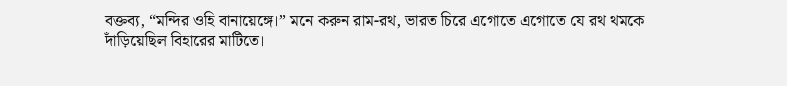বক্তব্য, “মন্দির ওহি বানায়েঙ্গে।” মনে করুন রাম-রথ, ভারত চিরে এগোতে এগোতে যে রথ থমকে দাঁড়িয়েছিল বিহারের মাটিতে।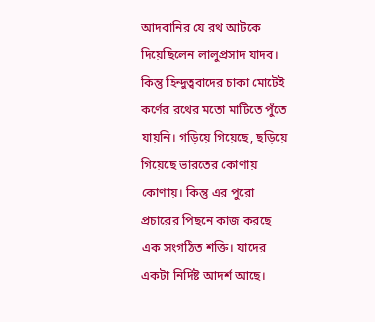আদবানির যে রথ আটকে দিয়েছিলেন লালুপ্রসাদ যাদব। কিন্তু হিন্দুত্ববাদের চাকা মোটেই কর্ণের রথের মতো মাটিতে পুঁতে যায়নি। গড়িয়ে গিয়েছে, ছড়িয়ে গিয়েছে ভারতের কোণায় কোণায়। কিন্তু এর পুরো প্রচারের পিছনে কাজ করছে এক সংগঠিত শক্তি। যাদের একটা নির্দিষ্ট আদর্শ আছে।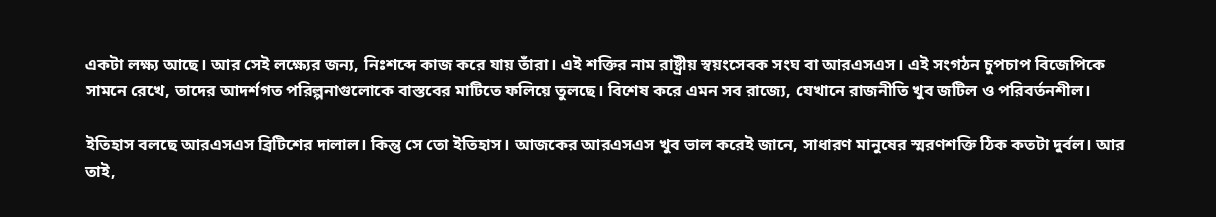একটা লক্ষ্য আছে। আর সেই লক্ষ্যের জন্য, নিঃশব্দে কাজ করে যায় তাঁরা। এই শক্তির নাম রাষ্ট্রীয় স্বয়ংসেবক সংঘ বা আরএসএস। এই সংগঠন চুপচাপ বিজেপিকে সামনে রেখে, তাদের আদর্শগত পরিল্পনাগুলোকে বাস্তবের মাটিতে ফলিয়ে তুলছে। বিশেষ করে এমন সব রাজ্যে, যেখানে রাজনীতি খুব জটিল ও পরিবর্তনশীল।

ইতিহাস বলছে আরএসএস ব্রিটিশের দালাল। কিন্তু সে তো ইতিহাস। আজকের আরএসএস খুব ভাল করেই জানে, সাধারণ মানুষের স্মরণশক্তি ঠিক কতটা দুর্বল। আর তাই,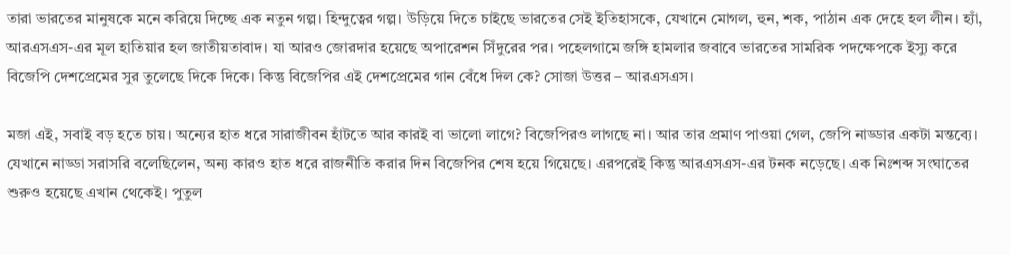তারা ভারতের মানুষকে মনে করিয়ে দিচ্ছে এক নতুন গল্প। হিন্দুত্বের গল্প। উড়িয়ে দিতে চাইছে ভারতের সেই ইতিহাসকে, যেখানে মোগল, হুন, শক, পাঠান এক দেহে হল লীন। হ্যাঁ, আরএসএস-এর মূল হাতিয়ার হল জাতীয়তাবাদ। যা আরও জোরদার হয়েছে অপারেশন সিঁদুরের পর। পহেলগামে জঙ্গি হামলার জবাবে ভারতের সামরিক পদক্ষেপকে ইস্যু করে বিজেপি দেশপ্রেমের সুর তুলেছে দিকে দিকে। কিন্তু বিজেপির এই দেশপ্রেমের গান বেঁধে দিল কে? সোজা উত্তর – আরএসএস।

মজা এই, সবাই বড় হতে চায়। অন্যের হাত ধরে সারাজীবন হাঁটতে আর কারই বা ভালো লাগে? বিজেপিরও লাগছে না। আর তার প্রমাণ পাওয়া গেল, জেপি নাড্ডার একটা মন্তব্যে। যেখানে নাড্ডা সরাসরি বলেছিলেন, অন্য কারও হাত ধরে রাজনীতি করার দিন বিজেপির শেষ হয়ে গিয়েছে। এরপরেই কিন্তু আরএসএস-এর টনক নড়েছে। এক নিঃশব্দ সংঘাতের শুরুও হয়েছে এখান থেকেই। পুতুল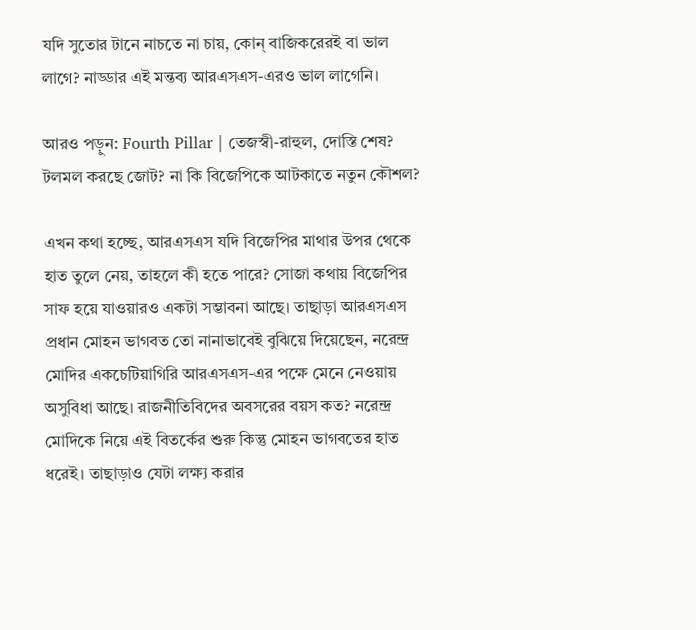যদি সুতোর টানে নাচতে না চায়, কোন্ বাজিকরেরই বা ভাল লাগে? নাড্ডার এই মন্তব্য আরএসএস-এরও ভাল লাগেনি।

আরও পড়ুন: Fourth Pillar | তেজস্বী-রাহুল, দোস্তি শেষ? টলমল করছে জোট? না কি বিজেপিকে আটকাতে নতুন কৌশল?

এখন কথা হচ্ছে, আরএসএস যদি বিজেপির মাথার উপর থেকে হাত তুলে নেয়, তাহলে কী হতে পারে? সোজা কথায় বিজেপির সাফ হয়ে যাওয়ারও একটা সম্ভাবনা আছে। তাছাড়া আরএসএস প্রধান মোহন ভাগবত তো নানাভাবেই বুঝিয়ে দিয়েছেন, নরেন্দ্র মোদির একচেটিয়াগিরি আরএসএস-এর পক্ষে মেনে নেওয়ায় অসুবিধা আছে। রাজনীতিবিদের অবসরের বয়স কত? নরেন্দ্র মোদিকে নিয়ে এই বিতর্কের শুরু কিন্তু মোহন ভাগবতের হাত ধরেই। তাছাড়াও যেটা লক্ষ্য করার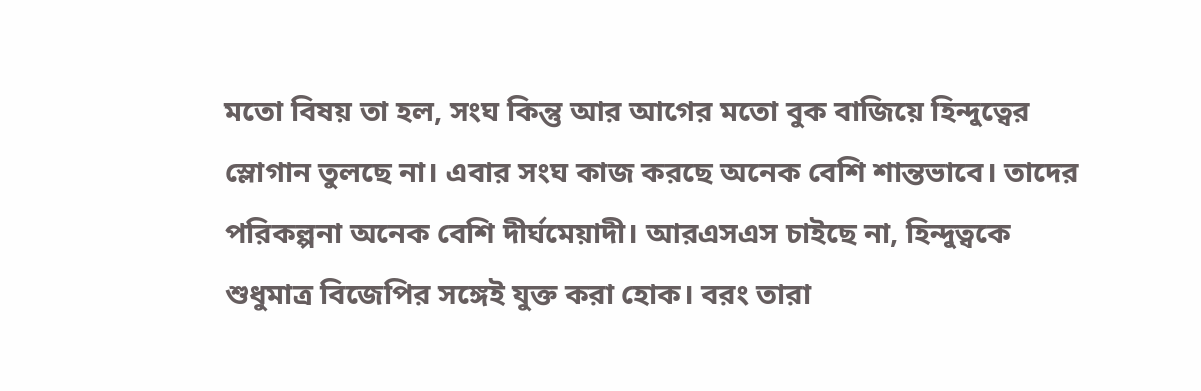মতো বিষয় তা হল, সংঘ কিন্তু আর আগের মতো বুক বাজিয়ে হিন্দুত্বের স্লোগান তুলছে না। এবার সংঘ কাজ করছে অনেক বেশি শান্তভাবে। তাদের পরিকল্পনা অনেক বেশি দীর্ঘমেয়াদী। আরএসএস চাইছে না, হিন্দুত্বকে শুধুমাত্র বিজেপির সঙ্গেই যুক্ত করা হোক। বরং তারা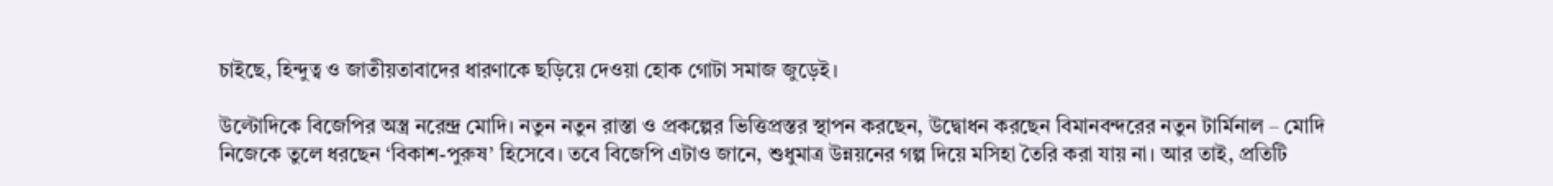চাইছে, হিন্দুত্ব ও জাতীয়তাবাদের ধারণাকে ছড়িয়ে দেওয়া হোক গোটা সমাজ জুড়েই।

উল্টোদিকে বিজেপির অস্ত্র নরেন্দ্র মোদি। নতুন নতুন রাস্তা ও প্রকল্পের ভিত্তিপ্রস্তর স্থাপন করছেন, উদ্বোধন করছেন বিমানবন্দরের নতুন টার্মিনাল – মোদি নিজেকে তুলে ধরছেন ‘বিকাশ-পুরুষ’ হিসেবে। তবে বিজেপি এটাও জানে, শুধুমাত্র উন্নয়নের গল্প দিয়ে মসিহা তৈরি করা যায় না। আর তাই, প্রতিটি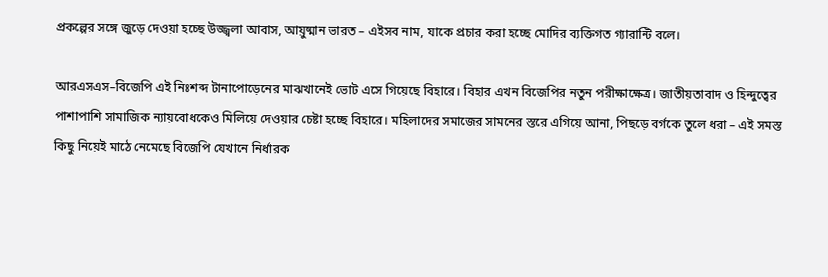প্রকল্পের সঙ্গে জুড়ে দেওয়া হচ্ছে উজ্জ্বলা আবাস, আয়ুষ্মান ভারত – এইসব নাম, যাকে প্রচার করা হচ্ছে মোদির ব্যক্তিগত গ্যারান্টি বলে।

আরএসএস–বিজেপি এই নিঃশব্দ টানাপোড়েনের মাঝখানেই ভোট এসে গিয়েছে বিহারে। বিহার এখন বিজেপির নতুন পরীক্ষাক্ষেত্র। জাতীয়তাবাদ ও হিন্দুত্বের পাশাপাশি সামাজিক ন্যায়বোধকেও মিলিয়ে দেওয়ার চেষ্টা হচ্ছে বিহারে। মহিলাদের সমাজের সামনের স্তরে এগিয়ে আনা, পিছড়ে বর্গকে তুলে ধরা – এই সমস্ত কিছু নিয়েই মাঠে নেমেছে বিজেপি যেখানে নির্ধারক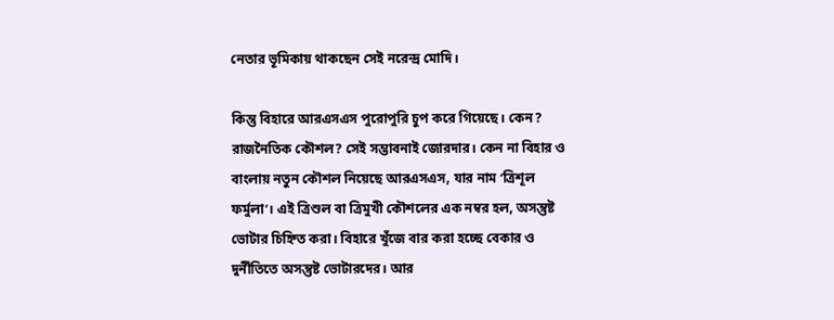নেতার ভূমিকায় থাকছেন সেই নরেন্দ্র মোদি।

কিন্তু বিহারে আরএসএস পুরোপুরি চুপ করে গিয়েছে। কেন? রাজনৈতিক কৌশল? সেই সম্ভাবনাই জোরদার। কেন না বিহার ও বাংলায় নতুন কৌশল নিয়েছে আরএসএস, যার নাম ‘ত্রিশূল ফর্মুলা’। এই ত্রিশুল বা ত্রিমুখী কৌশলের এক নম্বর হল, অসন্তুষ্ট ভোটার চিহ্নিত করা। বিহারে খুঁজে বার করা হচ্ছে বেকার ও দুর্নীতিতে অসন্তুষ্ট ভোটারদের। আর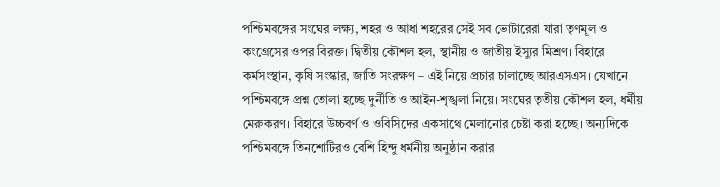পশ্চিমবঙ্গের সংঘের লক্ষ্য, শহর ও আধা শহরের সেই সব ভোটারেরা যারা তৃণমূল ও কংগ্রেসের ওপর বিরক্ত। দ্বিতীয় কৌশল হল, স্থানীয় ও জাতীয় ইস্যুর মিশ্রণ। বিহারে কর্মসংস্থান, কৃষি সংস্কার, জাতি সংরক্ষণ – এই নিয়ে প্রচার চালাচ্ছে আরএসএস। যেখানে পশ্চিমবঙ্গে প্রশ্ন তোলা হচ্ছে দুর্নীতি ও আইন-শৃঙ্খলা নিয়ে। সংঘের তৃতীয় কৌশল হল, ধর্মীয় মেরুকরণ। বিহারে উচ্চবর্ণ ও ওবিসিদের একসাথে মেলানোর চেষ্টা করা হচ্ছে। অন্যদিকে পশ্চিমবঙ্গে তিনশোটিরও বেশি হিন্দু ধর্মনীয় অনুষ্ঠান করার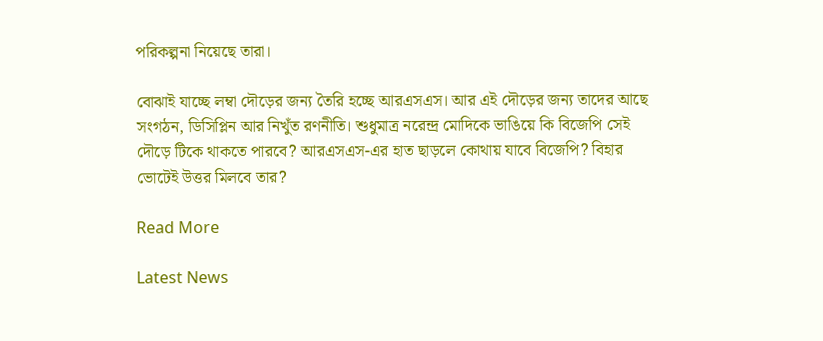পরিকল্পনা নিয়েছে তারা।

বোঝাই যাচ্ছে লম্বা দৌড়ের জন্য তৈরি হচ্ছে আরএসএস। আর এই দৌড়ের জন্য তাদের আছে সংগঠন, ডিসিপ্লিন আর নিখুঁত রণনীতি। শুধুমাত্র নরেন্দ্র মোদিকে ভাঙিয়ে কি বিজেপি সেই দৌড়ে টিকে থাকতে পারবে? আরএসএস-এর হাত ছাড়লে কোথায় যাবে বিজেপি? বিহার ভোটেই উত্তর মিলবে তার?

Read More

Latest News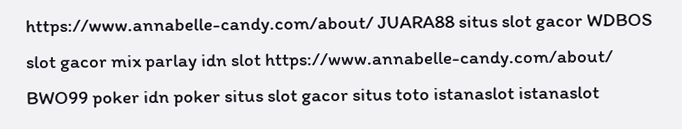https://www.annabelle-candy.com/about/ JUARA88 situs slot gacor WDBOS slot gacor mix parlay idn slot https://www.annabelle-candy.com/about/ BWO99 poker idn poker situs slot gacor situs toto istanaslot istanaslot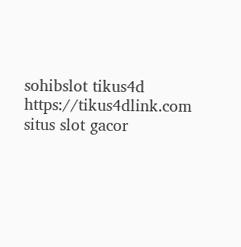sohibslot tikus4d https://tikus4dlink.com situs slot gacor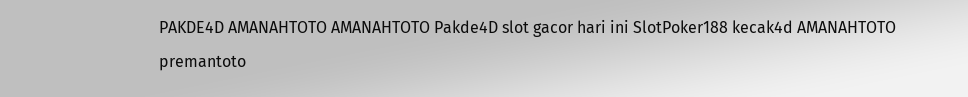PAKDE4D AMANAHTOTO AMANAHTOTO Pakde4D slot gacor hari ini SlotPoker188 kecak4d AMANAHTOTO premantoto